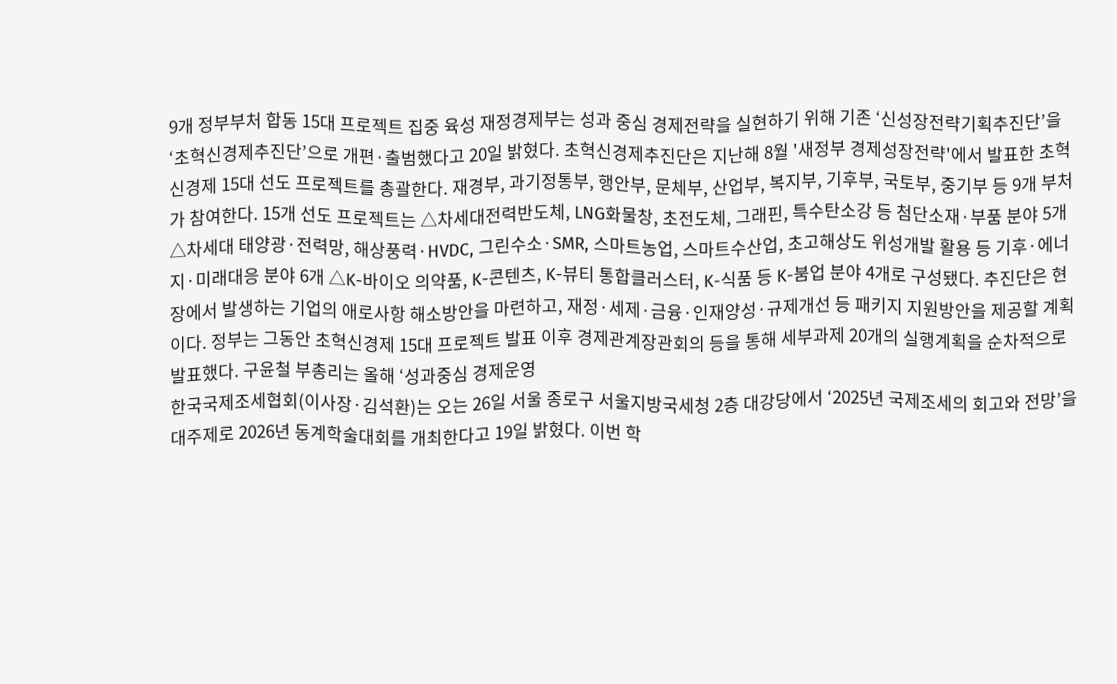9개 정부부처 합동 15대 프로젝트 집중 육성 재정경제부는 성과 중심 경제전략을 실현하기 위해 기존 ‘신성장전략기획추진단’을 ‘초혁신경제추진단’으로 개편·출범했다고 20일 밝혔다. 초혁신경제추진단은 지난해 8월 '새정부 경제성장전략'에서 발표한 초혁신경제 15대 선도 프로젝트를 총괄한다. 재경부, 과기정통부, 행안부, 문체부, 산업부, 복지부, 기후부, 국토부, 중기부 등 9개 부처가 참여한다. 15개 선도 프로젝트는 △차세대전력반도체, LNG화물창, 초전도체, 그래핀, 특수탄소강 등 첨단소재·부품 분야 5개 △차세대 태양광·전력망, 해상풍력·HVDC, 그린수소·SMR, 스마트농업, 스마트수산업, 초고해상도 위성개발 활용 등 기후·에너지·미래대응 분야 6개 △K-바이오 의약품, K-콘텐츠, K-뷰티 통합클러스터, K-식품 등 K-붐업 분야 4개로 구성됐다. 추진단은 현장에서 발생하는 기업의 애로사항 해소방안을 마련하고, 재정·세제·금융·인재양성·규제개선 등 패키지 지원방안을 제공할 계획이다. 정부는 그동안 초혁신경제 15대 프로젝트 발표 이후 경제관계장관회의 등을 통해 세부과제 20개의 실행계획을 순차적으로 발표했다. 구윤철 부총리는 올해 ‘성과중심 경제운영
한국국제조세협회(이사장·김석환)는 오는 26일 서울 종로구 서울지방국세청 2층 대강당에서 ‘2025년 국제조세의 회고와 전망’을 대주제로 2026년 동계학술대회를 개최한다고 19일 밝혔다. 이번 학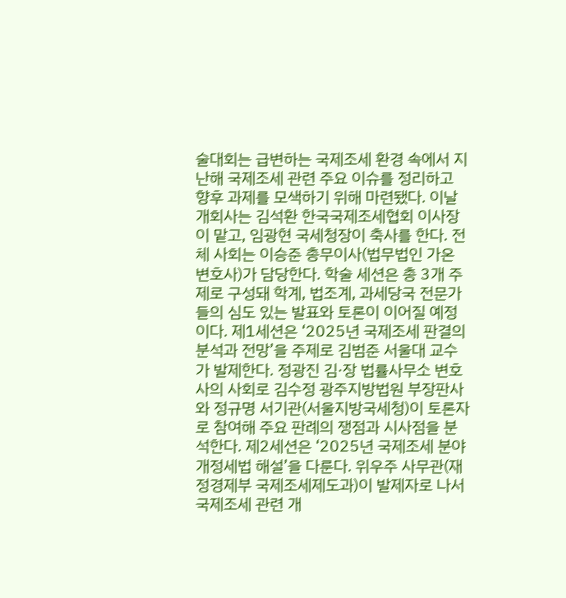술대회는 급변하는 국제조세 환경 속에서 지난해 국제조세 관련 주요 이슈를 정리하고 향후 과제를 모색하기 위해 마련됐다. 이날 개회사는 김석환 한국국제조세협회 이사장이 맡고, 임광현 국세청장이 축사를 한다. 전체 사회는 이승준 총무이사(법무법인 가온 변호사)가 담당한다. 학술 세션은 총 3개 주제로 구성돼 학계, 법조계, 과세당국 전문가들의 심도 있는 발표와 토론이 이어질 예정이다. 제1세션은 ‘2025년 국제조세 판결의 분석과 전망’을 주제로 김범준 서울대 교수가 발제한다. 정광진 김·장 법률사무소 변호사의 사회로 김수정 광주지방법원 부장판사와 정규명 서기관(서울지방국세청)이 토론자로 참여해 주요 판례의 쟁점과 시사점을 분석한다. 제2세션은 ‘2025년 국제조세 분야 개정세법 해설’을 다룬다. 위우주 사무관(재정경제부 국제조세제도과)이 발제자로 나서 국제조세 관련 개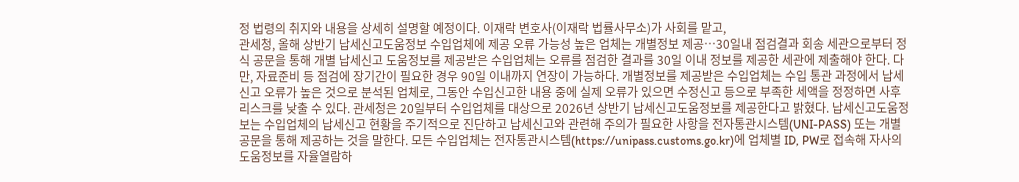정 법령의 취지와 내용을 상세히 설명할 예정이다. 이재락 변호사(이재락 법률사무소)가 사회를 맡고,
관세청, 올해 상반기 납세신고도움정보 수입업체에 제공 오류 가능성 높은 업체는 개별정보 제공…30일내 점검결과 회송 세관으로부터 정식 공문을 통해 개별 납세신고 도움정보를 제공받은 수입업체는 오류를 점검한 결과를 30일 이내 정보를 제공한 세관에 제출해야 한다. 다만, 자료준비 등 점검에 장기간이 필요한 경우 90일 이내까지 연장이 가능하다. 개별정보를 제공받은 수입업체는 수입 통관 과정에서 납세신고 오류가 높은 것으로 분석된 업체로, 그동안 수입신고한 내용 중에 실제 오류가 있으면 수정신고 등으로 부족한 세액을 정정하면 사후 리스크를 낮출 수 있다. 관세청은 20일부터 수입업체를 대상으로 2026년 상반기 납세신고도움정보를 제공한다고 밝혔다. 납세신고도움정보는 수입업체의 납세신고 현황을 주기적으로 진단하고 납세신고와 관련해 주의가 필요한 사항을 전자통관시스템(UNI-PASS) 또는 개별 공문을 통해 제공하는 것을 말한다. 모든 수입업체는 전자통관시스템(https://unipass.customs.go.kr)에 업체별 ID, PW로 접속해 자사의 도움정보를 자율열람하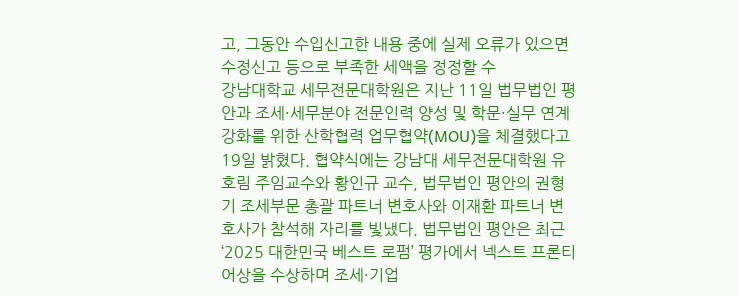고, 그동안 수입신고한 내용 중에 실제 오류가 있으면 수정신고 등으로 부족한 세액을 정정할 수
강남대학교 세무전문대학원은 지난 11일 법무법인 평안과 조세·세무분야 전문인력 양성 및 학문·실무 연계 강화를 위한 산학협력 업무협약(MOU)을 체결했다고 19일 밝혔다. 협약식에는 강남대 세무전문대학원 유호림 주임교수와 황인규 교수, 법무법인 평안의 권형기 조세부문 총괄 파트너 변호사와 이재환 파트너 변호사가 참석해 자리를 빛냈다. 법무법인 평안은 최근 ‘2025 대한민국 베스트 로펌’ 평가에서 넥스트 프론티어상을 수상하며 조세·기업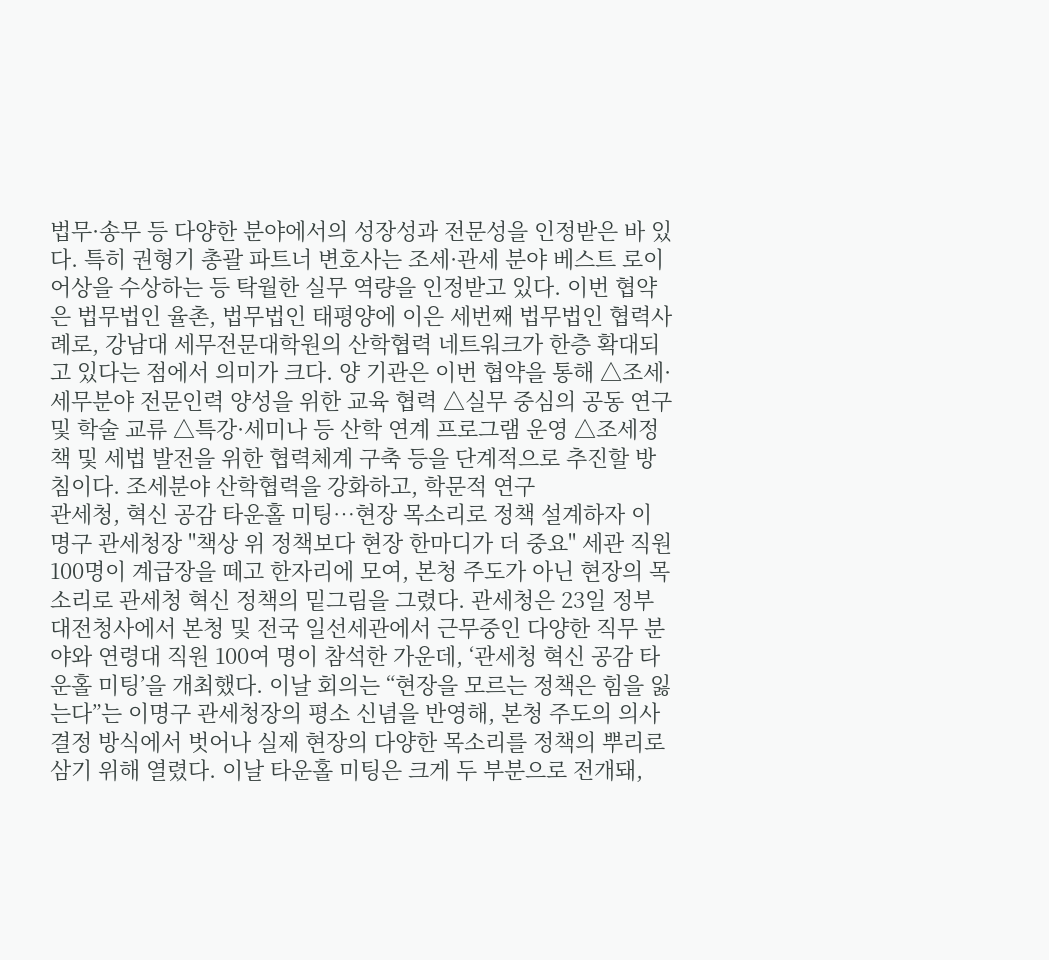법무·송무 등 다양한 분야에서의 성장성과 전문성을 인정받은 바 있다. 특히 권형기 총괄 파트너 변호사는 조세·관세 분야 베스트 로이어상을 수상하는 등 탁월한 실무 역량을 인정받고 있다. 이번 협약은 법무법인 율촌, 법무법인 태평양에 이은 세번째 법무법인 협력사례로, 강남대 세무전문대학원의 산학협력 네트워크가 한층 확대되고 있다는 점에서 의미가 크다. 양 기관은 이번 협약을 통해 △조세·세무분야 전문인력 양성을 위한 교육 협력 △실무 중심의 공동 연구 및 학술 교류 △특강·세미나 등 산학 연계 프로그램 운영 △조세정책 및 세법 발전을 위한 협력체계 구축 등을 단계적으로 추진할 방침이다. 조세분야 산학협력을 강화하고, 학문적 연구
관세청, 혁신 공감 타운홀 미팅…현장 목소리로 정책 설계하자 이명구 관세청장 "책상 위 정책보다 현장 한마디가 더 중요" 세관 직원 100명이 계급장을 떼고 한자리에 모여, 본청 주도가 아닌 현장의 목소리로 관세청 혁신 정책의 밑그림을 그렸다. 관세청은 23일 정부대전청사에서 본청 및 전국 일선세관에서 근무중인 다양한 직무 분야와 연령대 직원 100여 명이 참석한 가운데, ‘관세청 혁신 공감 타운홀 미팅’을 개최했다. 이날 회의는 “현장을 모르는 정책은 힘을 잃는다”는 이명구 관세청장의 평소 신념을 반영해, 본청 주도의 의사결정 방식에서 벗어나 실제 현장의 다양한 목소리를 정책의 뿌리로 삼기 위해 열렸다. 이날 타운홀 미팅은 크게 두 부분으로 전개돼,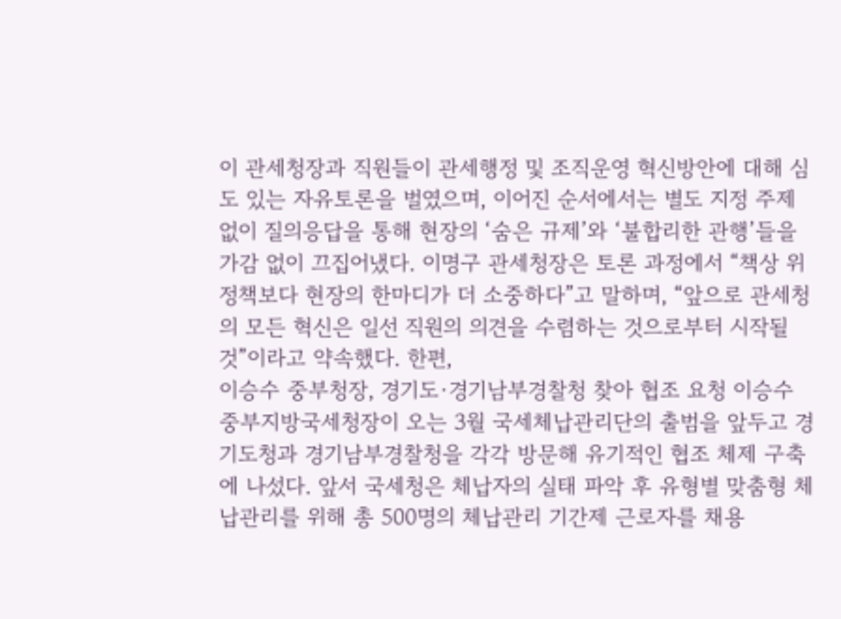이 관세청장과 직원들이 관세행정 및 조직운영 혁신방안에 대해 심도 있는 자유토론을 벌였으며, 이어진 순서에서는 별도 지정 주제 없이 질의응답을 통해 현장의 ‘숨은 규제’와 ‘불합리한 관행’들을 가감 없이 끄집어냈다. 이명구 관세청장은 토론 과정에서 “책상 위 정책보다 현장의 한마디가 더 소중하다”고 말하며, “앞으로 관세청의 모든 혁신은 일선 직원의 의견을 수렴하는 것으로부터 시작될 것”이라고 약속했다. 한편,
이승수 중부청장, 경기도·경기남부경찰청 찾아 협조 요청 이승수 중부지방국세청장이 오는 3월 국세체납관리단의 출범을 앞두고 경기도청과 경기남부경찰청을 각각 방문해 유기적인 협조 체제 구축에 나섰다. 앞서 국세청은 체납자의 실태 파악 후 유형별 맞춤형 체납관리를 위해 총 500명의 체납관리 기간제 근로자를 채용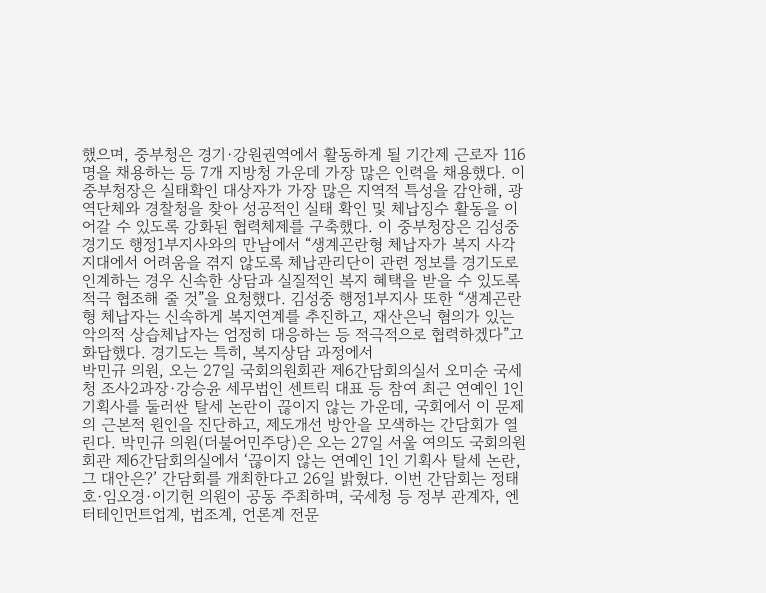했으며, 중부청은 경기·강원권역에서 활동하게 될 기간제 근로자 116명을 채용하는 등 7개 지방청 가운데 가장 많은 인력을 채용했다. 이 중부청장은 실태확인 대상자가 가장 많은 지역적 특성을 감안해, 광역단체와 경찰청을 찾아 성공적인 실태 확인 및 체납징수 활동을 이어갈 수 있도록 강화된 협력체제를 구축했다. 이 중부청장은 김성중 경기도 행정1부지사와의 만남에서 “생계곤란형 체납자가 복지 사각지대에서 어려움을 겪지 않도록 체납관리단이 관련 정보를 경기도로 인계하는 경우 신속한 상담과 실질적인 복지 혜택을 받을 수 있도록 적극 협조해 줄 것”을 요청했다. 김성중 행정1부지사 또한 “생계곤란형 체납자는 신속하게 복지연계를 추진하고, 재산은닉 혐의가 있는 악의적 상습체납자는 엄정히 대응하는 등 적극적으로 협력하겠다”고 화답했다. 경기도는 특히, 복지상담 과정에서
박민규 의원, 오는 27일 국회의원회관 제6간담회의실서 오미순 국세청 조사2과장·강승윤 세무법인 센트릭 대표 등 참여 최근 연예인 1인 기획사를 둘러싼 탈세 논란이 끊이지 않는 가운데, 국회에서 이 문제의 근본적 원인을 진단하고, 제도개선 방안을 모색하는 간담회가 열린다. 박민규 의원(더불어민주당)은 오는 27일 서울 여의도 국회의원회관 제6간담회의실에서 ‘끊이지 않는 연예인 1인 기획사 탈세 논란, 그 대안은?’ 간담회를 개최한다고 26일 밝혔다. 이번 간담회는 정태호·임오경·이기헌 의원이 공동 주최하며, 국세청 등 정부 관계자, 엔터테인먼트업계, 법조계, 언론계 전문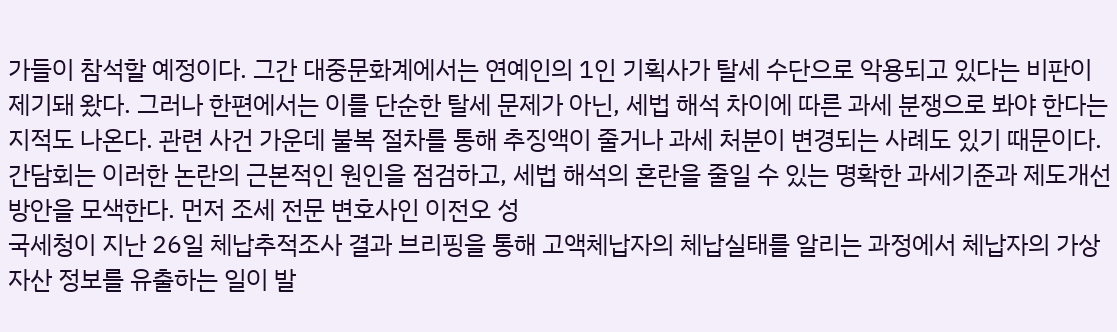가들이 참석할 예정이다. 그간 대중문화계에서는 연예인의 1인 기획사가 탈세 수단으로 악용되고 있다는 비판이 제기돼 왔다. 그러나 한편에서는 이를 단순한 탈세 문제가 아닌, 세법 해석 차이에 따른 과세 분쟁으로 봐야 한다는 지적도 나온다. 관련 사건 가운데 불복 절차를 통해 추징액이 줄거나 과세 처분이 변경되는 사례도 있기 때문이다. 간담회는 이러한 논란의 근본적인 원인을 점검하고, 세법 해석의 혼란을 줄일 수 있는 명확한 과세기준과 제도개선 방안을 모색한다. 먼저 조세 전문 변호사인 이전오 성
국세청이 지난 26일 체납추적조사 결과 브리핑을 통해 고액체납자의 체납실태를 알리는 과정에서 체납자의 가상자산 정보를 유출하는 일이 발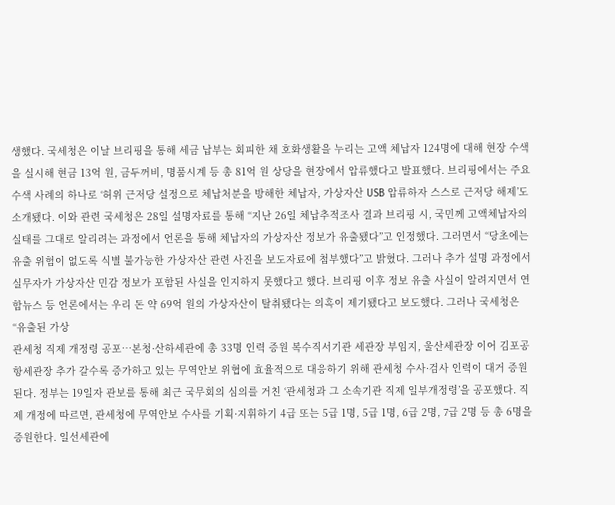생했다. 국세청은 이날 브리핑을 통해 세금 납부는 회피한 채 호화생활을 누리는 고액 체납자 124명에 대해 현장 수색을 실시해 현금 13억 원, 금두꺼비, 명품시계 등 총 81억 원 상당을 현장에서 압류했다고 발표했다. 브리핑에서는 주요 수색 사례의 하나로 ‘허위 근저당 설정으로 체납처분을 방해한 체납자, 가상자산 USB 압류하자 스스로 근저당 해제’도 소개됐다. 이와 관련 국세청은 28일 설명자료를 통해 “지난 26일 체납추적조사 결과 브리핑 시, 국민께 고액체납자의 실태를 그대로 알리려는 과정에서 언론을 통해 체납자의 가상자산 정보가 유출됐다”고 인정했다. 그러면서 “당초에는 유출 위험이 없도록 식별 불가능한 가상자산 관련 사진을 보도자료에 첨부했다”고 밝혔다. 그러나 추가 설명 과정에서 실무자가 가상자산 민감 정보가 포함된 사실을 인지하지 못했다고 했다. 브리핑 이후 정보 유출 사실이 알려지면서 연합뉴스 등 언론에서는 우리 돈 약 69억 원의 가상자산이 탈취됐다는 의혹이 제기됐다고 보도했다. 그러나 국세청은 “유출된 가상
관세청 직제 개정령 공포…본청·산하세관에 총 33명 인력 증원 복수직서기관 세관장 부임지, 울산세관장 이어 김포공항세관장 추가 갈수록 증가하고 있는 무역안보 위협에 효율적으로 대응하기 위해 관세청 수사·검사 인력이 대거 증원된다. 정부는 19일자 관보를 통해 최근 국무회의 심의를 거친 ‘관세청과 그 소속기관 직제 일부개정령’을 공포했다. 직제 개정에 따르면, 관세청에 무역안보 수사를 기획·지휘하기 4급 또는 5급 1명, 5급 1명, 6급 2명, 7급 2명 등 총 6명을 증원한다. 일선세관에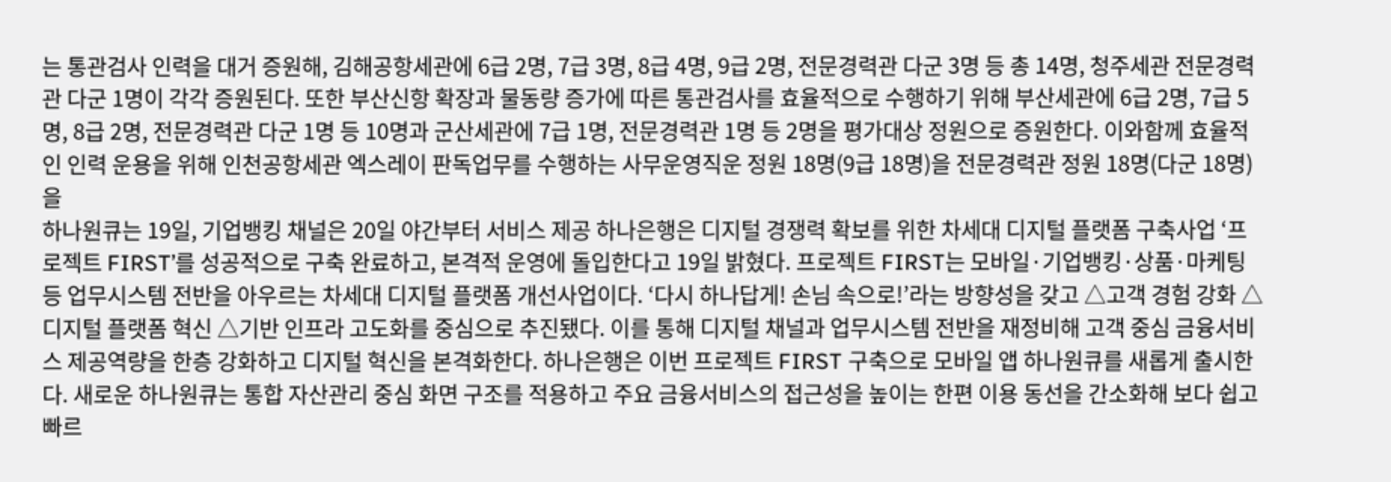는 통관검사 인력을 대거 증원해, 김해공항세관에 6급 2명, 7급 3명, 8급 4명, 9급 2명, 전문경력관 다군 3명 등 총 14명, 청주세관 전문경력관 다군 1명이 각각 증원된다. 또한 부산신항 확장과 물동량 증가에 따른 통관검사를 효율적으로 수행하기 위해 부산세관에 6급 2명, 7급 5명, 8급 2명, 전문경력관 다군 1명 등 10명과 군산세관에 7급 1명, 전문경력관 1명 등 2명을 평가대상 정원으로 증원한다. 이와함께 효율적인 인력 운용을 위해 인천공항세관 엑스레이 판독업무를 수행하는 사무운영직운 정원 18명(9급 18명)을 전문경력관 정원 18명(다군 18명)을
하나원큐는 19일, 기업뱅킹 채널은 20일 야간부터 서비스 제공 하나은행은 디지털 경쟁력 확보를 위한 차세대 디지털 플랫폼 구축사업 ‘프로젝트 FIRST’를 성공적으로 구축 완료하고, 본격적 운영에 돌입한다고 19일 밝혔다. 프로젝트 FIRST는 모바일·기업뱅킹·상품·마케팅 등 업무시스템 전반을 아우르는 차세대 디지털 플랫폼 개선사업이다. ‘다시 하나답게! 손님 속으로!’라는 방향성을 갖고 △고객 경험 강화 △디지털 플랫폼 혁신 △기반 인프라 고도화를 중심으로 추진됐다. 이를 통해 디지털 채널과 업무시스템 전반을 재정비해 고객 중심 금융서비스 제공역량을 한층 강화하고 디지털 혁신을 본격화한다. 하나은행은 이번 프로젝트 FIRST 구축으로 모바일 앱 하나원큐를 새롭게 출시한다. 새로운 하나원큐는 통합 자산관리 중심 화면 구조를 적용하고 주요 금융서비스의 접근성을 높이는 한편 이용 동선을 간소화해 보다 쉽고 빠르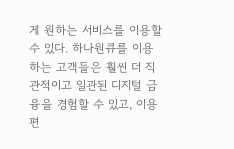게 원하는 서비스를 이용할 수 있다. 하나원큐를 이용하는 고객들은 훨씬 더 직관적이고 일관된 디지털 금융을 경험할 수 있고, 이용 편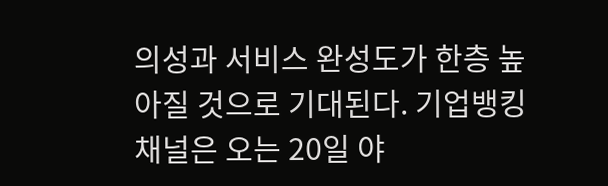의성과 서비스 완성도가 한층 높아질 것으로 기대된다. 기업뱅킹 채널은 오는 20일 야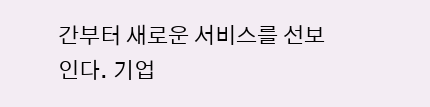간부터 새로운 서비스를 선보인다. 기업